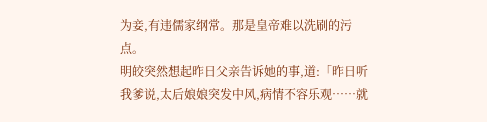为妾,有违儒家纲常。那是皇帝难以洗刷的污点。
明皎突然想起昨日父亲告诉她的事,道:「昨日听我爹说,太后娘娘突发中风,病情不容乐观……就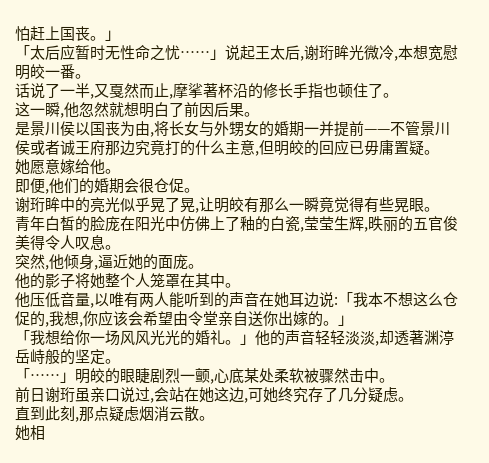怕赶上国丧。」
「太后应暂时无性命之忧……」说起王太后,谢珩眸光微冷,本想宽慰明皎一番。
话说了一半,又戛然而止,摩挲著杯沿的修长手指也顿住了。
这一瞬,他忽然就想明白了前因后果。
是景川侯以国丧为由,将长女与外甥女的婚期一并提前——不管景川侯或者诚王府那边究竟打的什么主意,但明皎的回应已毋庸置疑。
她愿意嫁给他。
即便,他们的婚期会很仓促。
谢珩眸中的亮光似乎晃了晃,让明皎有那么一瞬竟觉得有些晃眼。
青年白皙的脸庞在阳光中仿佛上了釉的白瓷,莹莹生辉,昳丽的五官俊美得令人叹息。
突然,他倾身,逼近她的面庞。
他的影子将她整个人笼罩在其中。
他压低音量,以唯有两人能听到的声音在她耳边说:「我本不想这么仓促的,我想,你应该会希望由令堂亲自送你出嫁的。」
「我想给你一场风风光光的婚礼。」他的声音轻轻淡淡,却透著渊渟岳峙般的坚定。
「……」明皎的眼睫剧烈一颤,心底某处柔软被骤然击中。
前日谢珩虽亲口说过,会站在她这边,可她终究存了几分疑虑。
直到此刻,那点疑虑烟消云散。
她相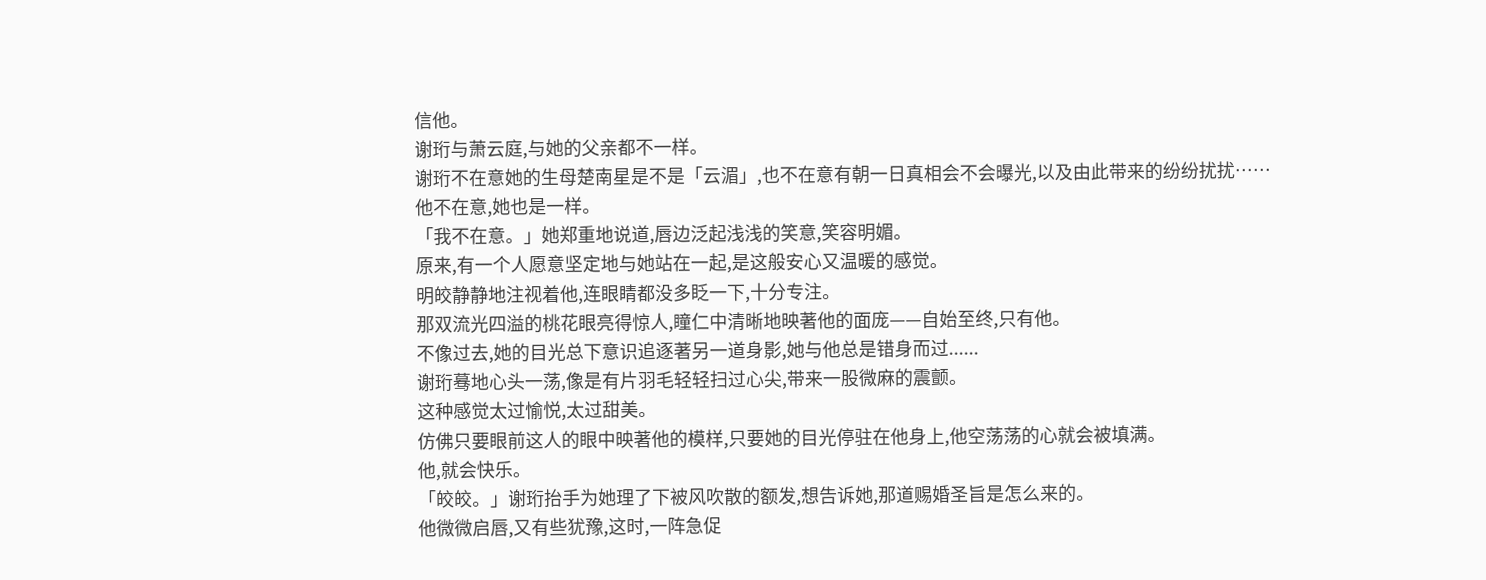信他。
谢珩与萧云庭,与她的父亲都不一样。
谢珩不在意她的生母楚南星是不是「云湄」,也不在意有朝一日真相会不会曝光,以及由此带来的纷纷扰扰……
他不在意,她也是一样。
「我不在意。」她郑重地说道,唇边泛起浅浅的笑意,笑容明媚。
原来,有一个人愿意坚定地与她站在一起,是这般安心又温暖的感觉。
明皎静静地注视着他,连眼睛都没多眨一下,十分专注。
那双流光四溢的桃花眼亮得惊人,瞳仁中清晰地映著他的面庞——自始至终,只有他。
不像过去,她的目光总下意识追逐著另一道身影,她与他总是错身而过......
谢珩蓦地心头一荡,像是有片羽毛轻轻扫过心尖,带来一股微麻的震颤。
这种感觉太过愉悦,太过甜美。
仿佛只要眼前这人的眼中映著他的模样,只要她的目光停驻在他身上,他空荡荡的心就会被填满。
他,就会快乐。
「皎皎。」谢珩抬手为她理了下被风吹散的额发,想告诉她,那道赐婚圣旨是怎么来的。
他微微启唇,又有些犹豫,这时,一阵急促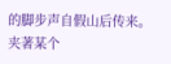的脚步声自假山后传来。
夹著某个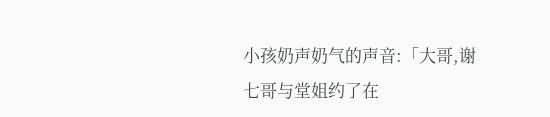小孩奶声奶气的声音:「大哥,谢七哥与堂姐约了在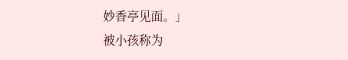妙香亭见面。」
被小孩称为